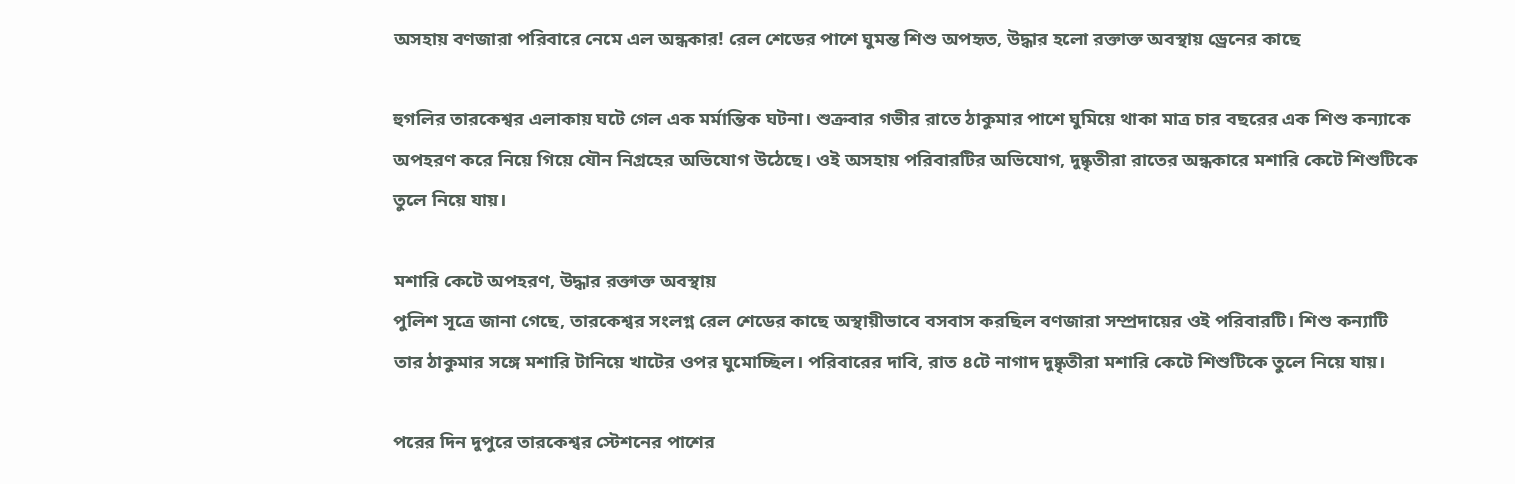অসহায় বণজারা পরিবারে নেমে এল অন্ধকার! রেল শেডের পাশে ঘুমন্ত শিশু অপহৃত, উদ্ধার হলো রক্তাক্ত অবস্থায় ড্রেনের কাছে

হুগলির তারকেশ্বর এলাকায় ঘটে গেল এক মর্মান্তিক ঘটনা। শুক্রবার গভীর রাতে ঠাকুমার পাশে ঘুমিয়ে থাকা মাত্র চার বছরের এক শিশু কন্যাকে অপহরণ করে নিয়ে গিয়ে যৌন নিগ্রহের অভিযোগ উঠেছে। ওই অসহায় পরিবারটির অভিযোগ, দুষ্কৃতীরা রাতের অন্ধকারে মশারি কেটে শিশুটিকে তুলে নিয়ে যায়।

মশারি কেটে অপহরণ, উদ্ধার রক্তাক্ত অবস্থায়
পুলিশ সূত্রে জানা গেছে, তারকেশ্বর সংলগ্ন রেল শেডের কাছে অস্থায়ীভাবে বসবাস করছিল বণজারা সম্প্রদায়ের ওই পরিবারটি। শিশু কন্যাটি তার ঠাকুমার সঙ্গে মশারি টানিয়ে খাটের ওপর ঘুমোচ্ছিল। পরিবারের দাবি, রাত ৪টে নাগাদ দুষ্কৃতীরা মশারি কেটে শিশুটিকে তুলে নিয়ে যায়।

পরের দিন দুপুরে তারকেশ্বর স্টেশনের পাশের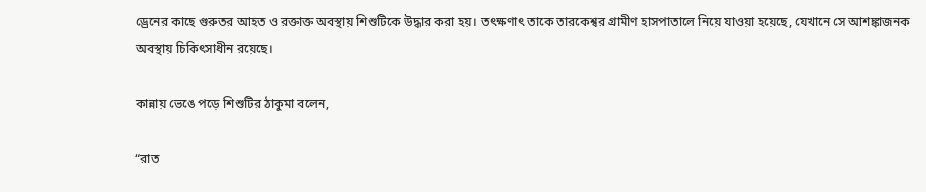ড্রেনের কাছে গুরুতর আহত ও রক্তাক্ত অবস্থায় শিশুটিকে উদ্ধার করা হয়। তৎক্ষণাৎ তাকে তারকেশ্বর গ্রামীণ হাসপাতালে নিয়ে যাওয়া হয়েছে, যেখানে সে আশঙ্কাজনক অবস্থায় চিকিৎসাধীন রয়েছে।

কান্নায় ভেঙে পড়ে শিশুটির ঠাকুমা বলেন,

“রাত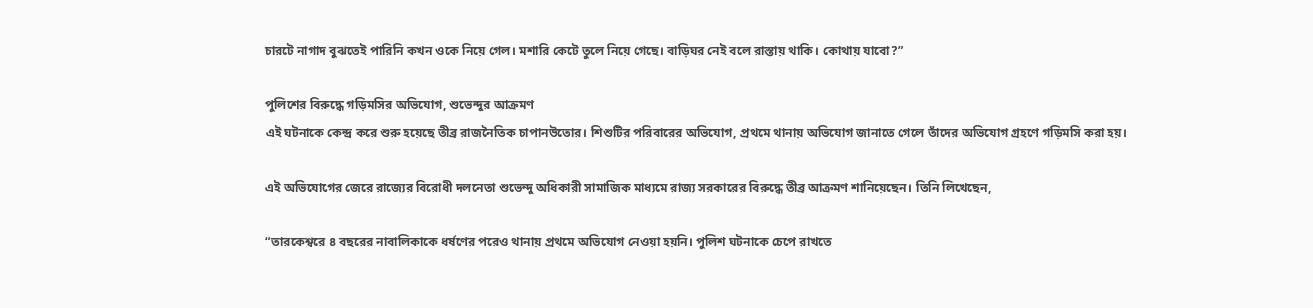চারটে নাগাদ বুঝতেই পারিনি কখন ওকে নিয়ে গেল। মশারি কেটে তুলে নিয়ে গেছে। বাড়িঘর নেই বলে রাস্তায় থাকি। কোথায় যাবো?”

পুলিশের বিরুদ্ধে গড়িমসির অভিযোগ, শুভেন্দুর আক্রমণ
এই ঘটনাকে কেন্দ্র করে শুরু হয়েছে তীব্র রাজনৈতিক চাপানউতোর। শিশুটির পরিবারের অভিযোগ, প্রথমে থানায় অভিযোগ জানাতে গেলে তাঁদের অভিযোগ গ্রহণে গড়িমসি করা হয়।

এই অভিযোগের জেরে রাজ্যের বিরোধী দলনেতা শুভেন্দু অধিকারী সামাজিক মাধ্যমে রাজ্য সরকারের বিরুদ্ধে তীব্র আক্রমণ শানিয়েছেন। তিনি লিখেছেন,

“তারকেশ্বরে ৪ বছরের নাবালিকাকে ধর্ষণের পরেও থানায় প্রথমে অভিযোগ নেওয়া হয়নি। পুলিশ ঘটনাকে চেপে রাখতে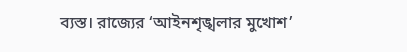ব্যস্ত। রাজ্যের ‘আইনশৃঙ্খলার মুখোশ’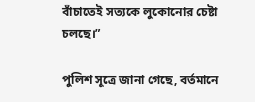বাঁচাতেই সত্যকে লুকোনোর চেষ্টা চলছে।”

পুলিশ সূত্রে জানা গেছে, বর্তমানে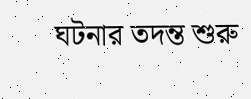ঘটনার তদন্ত শুরু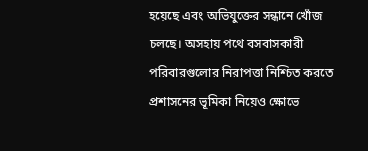হয়েছে এবং অভিযুক্তের সন্ধানে খোঁজ চলছে। অসহায় পথে বসবাসকারী পরিবারগুলোর নিরাপত্তা নিশ্চিত করতে প্রশাসনের ভূমিকা নিয়েও ক্ষোভে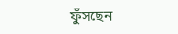ফুঁসছেন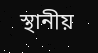স্থানীয়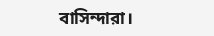বাসিন্দারা।